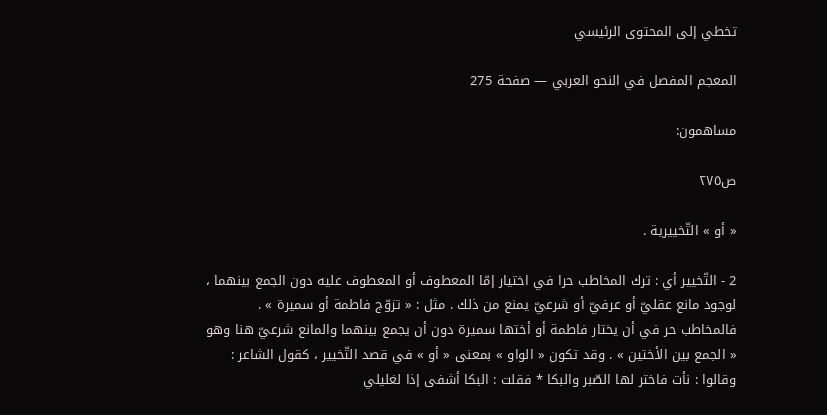تخطي إلى المحتوى الرئيسي

المعجم المفصل في النحو العربي — صفحة 275

مساهمون:

ص٢٧٥

« أو » التّخييرية .

2 - التّخيير أي : ترك المخاطب حرا في اختيار إمّا المعطوف أو المعطوف عليه دون الجمع بينهما ، لوجود مانع عقليّ أو عرفيّ أو شرعيّ يمنع من ذلك . مثل : « تزوّج فاطمة أو سميرة » . فالمخاطب حر في أن يختار فاطمة أو أختها سميرة دون أن يجمع بينهما والمانع شرعيّ هنا وهو « الجمع بين الأختين » . وقد تكون « الواو » بمعنى « أو » في قصد التّخيير ، كقول الشاعر :
وقالوا : نأت فاختر لها الصّبر والبكا * فقلت : البكا أشفى إذا لغليلي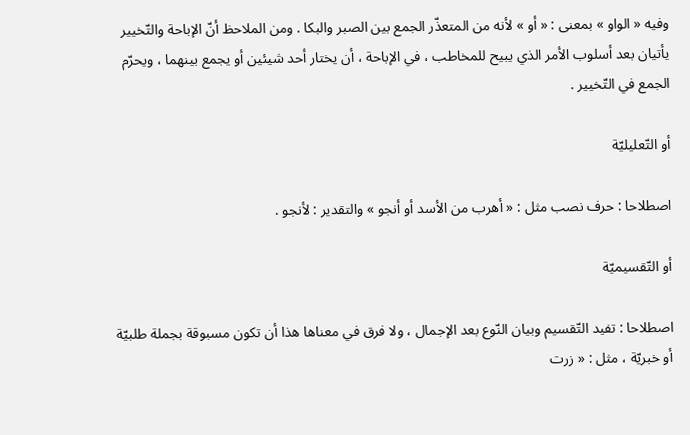وفيه « الواو » بمعنى : « أو » لأنه من المتعذّر الجمع بين الصبر والبكا . ومن الملاحظ أنّ الإباحة والتّخيير يأتيان بعد أسلوب الأمر الذي يبيح للمخاطب ، في الإباحة ، أن يختار أحد شيئين أو يجمع بينهما ، ويحرّم الجمع في التّخيير .

أو التّعليليّة

اصطلاحا : حرف نصب مثل : « أهرب من الأسد أو أنجو » والتقدير : لأنجو .

أو التّقسيميّة

اصطلاحا : تفيد التّقسيم وبيان النّوع بعد الإجمال ، ولا فرق في معناها هذا أن تكون مسبوقة بجملة طلبيّة أو خبريّة ، مثل : « زرت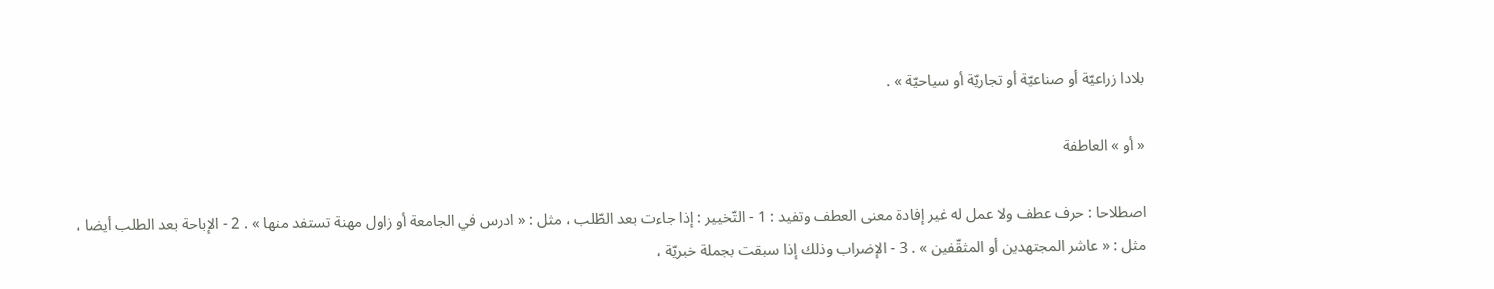بلادا زراعيّة أو صناعيّة أو تجاريّة أو سياحيّة » .

« أو » العاطفة

اصطلاحا : حرف عطف ولا عمل له غير إفادة معنى العطف وتفيد : 1 - التّخيير : إذا جاءت بعد الطّلب ، مثل : « ادرس في الجامعة أو زاول مهنة تستفد منها » . 2 - الإباحة بعد الطلب أيضا ، مثل : « عاشر المجتهدين أو المثقّفين » . 3 - الإضراب وذلك إذا سبقت بجملة خبريّة ،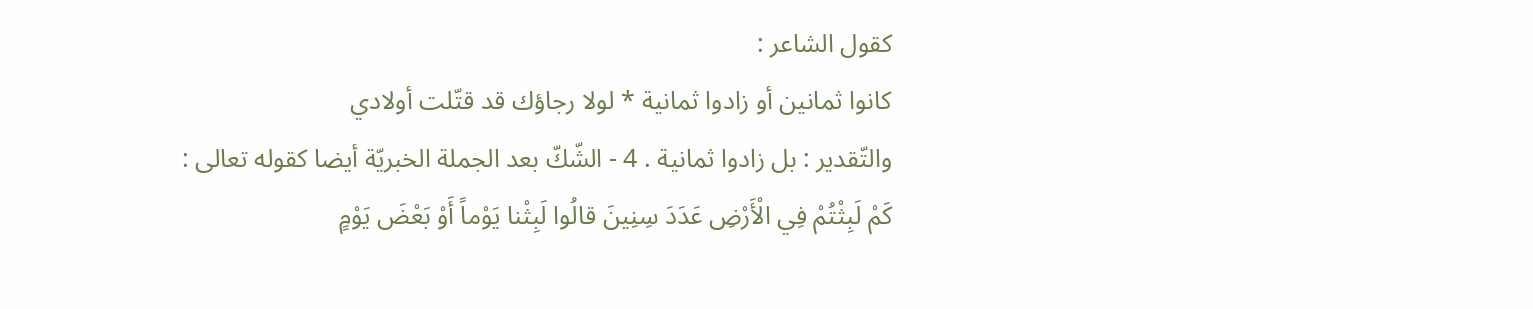كقول الشاعر :
كانوا ثمانين أو زادوا ثمانية * لولا رجاؤك قد قتّلت أولادي
والتّقدير : بل زادوا ثمانية . 4 - الشّكّ بعد الجملة الخبريّة أيضا كقوله تعالى :
كَمْ لَبِثْتُمْ فِي الْأَرْضِ عَدَدَ سِنِينَ قالُوا لَبِثْنا يَوْماً أَوْ بَعْضَ يَوْمٍ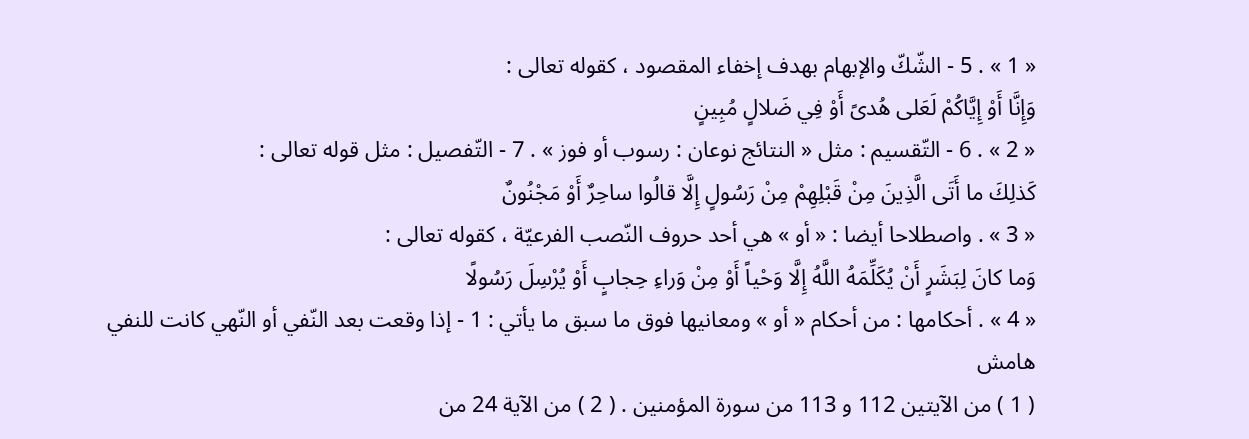« 1 » . 5 - الشّكّ والإبهام بهدف إخفاء المقصود ، كقوله تعالى :
وَإِنَّا أَوْ إِيَّاكُمْ لَعَلى هُدىً أَوْ فِي ضَلالٍ مُبِينٍ
« 2 » . 6 - التّقسيم : مثل « النتائج نوعان : رسوب أو فوز » . 7 - التّفصيل : مثل قوله تعالى :
كَذلِكَ ما أَتَى الَّذِينَ مِنْ قَبْلِهِمْ مِنْ رَسُولٍ إِلَّا قالُوا ساحِرٌ أَوْ مَجْنُونٌ
« 3 » . واصطلاحا أيضا : « أو » هي أحد حروف النّصب الفرعيّة ، كقوله تعالى :
وَما كانَ لِبَشَرٍ أَنْ يُكَلِّمَهُ اللَّهُ إِلَّا وَحْياً أَوْ مِنْ وَراءِ حِجابٍ أَوْ يُرْسِلَ رَسُولًا
« 4 » . أحكامها : من أحكام « أو » ومعانيها فوق ما سبق ما يأتي : 1 - إذا وقعت بعد النّفي أو النّهي كانت للنفي
هامش
( 1 ) من الآيتين 112 و 113 من سورة المؤمنين . ( 2 ) من الآية 24 من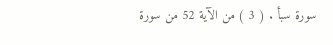سورة سبأ . ( 3 ) من الآية 52 من سورة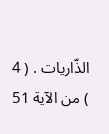الذّاريات . ( 4 ) من الآية 51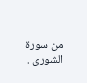من سورة الشورى .